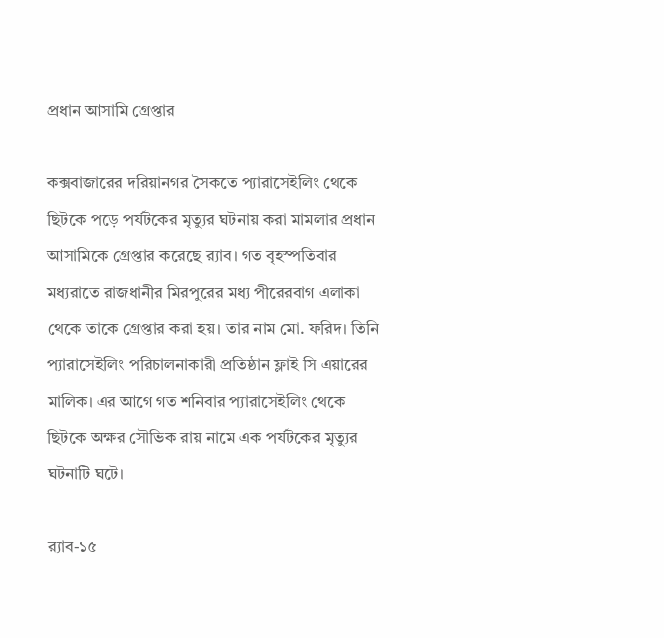প্রধান আসামি গ্রেপ্তার

কক্সবাজারের দরিয়ানগর সৈকতে প্যারাসেইলিং থেকে ছিটকে পড়ে পর্যটকের মৃত্যুর ঘটনায় করা মামলার প্রধান আসামিকে গ্রেপ্তার করেছে র‌্যাব। গত বৃহস্পতিবার মধ্যরাতে রাজধানীর মিরপুরের মধ্য পীরেরবাগ এলাকা থেকে তাকে গ্রেপ্তার করা হয়। তার নাম মো. ফরিদ। তিনি প্যারাসেইলিং পরিচালনাকারী প্রতিষ্ঠান ফ্লাই সি এয়ারের মালিক। এর আগে গত শনিবার প্যারাসেইলিং থেকে ছিটকে অক্ষর সৌভিক রায় নামে এক পর্যটকের মৃত্যুর ঘটনাটি ঘটে।

র‌্যাব-১৫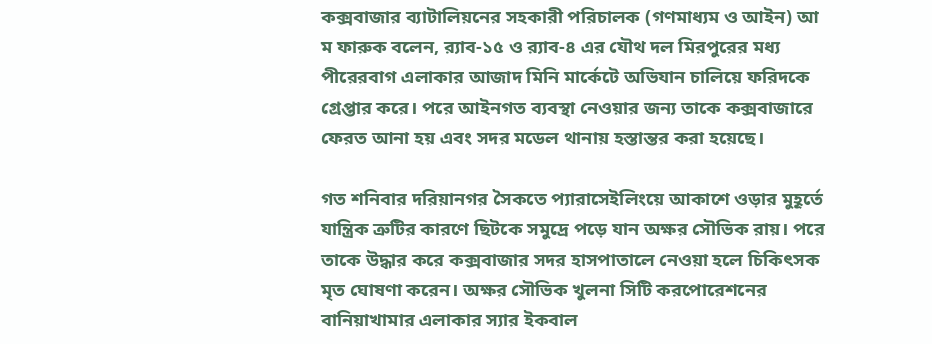কক্সবাজার ব্যাটালিয়নের সহকারী পরিচালক (গণমাধ্যম ও আইন) আ ম ফারুক বলেন, র‌্যাব-১৫ ও র‌্যাব-৪ এর যৌথ দল মিরপুরের মধ্য পীরেরবাগ এলাকার আজাদ মিনি মার্কেটে অভিযান চালিয়ে ফরিদকে গ্রেপ্তার করে। পরে আইনগত ব্যবস্থা নেওয়ার জন্য তাকে কক্সবাজারে ফেরত আনা হয় এবং সদর মডেল থানায় হস্তান্তর করা হয়েছে।

গত শনিবার দরিয়ানগর সৈকতে প্যারাসেইলিংয়ে আকাশে ওড়ার মুহূর্তে যান্ত্রিক ত্রুটির কারণে ছিটকে সমুদ্রে পড়ে যান অক্ষর সৌভিক রায়। পরে তাকে উদ্ধার করে কক্সবাজার সদর হাসপাতালে নেওয়া হলে চিকিৎসক মৃত ঘোষণা করেন। অক্ষর সৌভিক খুলনা সিটি করপোরেশনের বানিয়াখামার এলাকার স্যার ইকবাল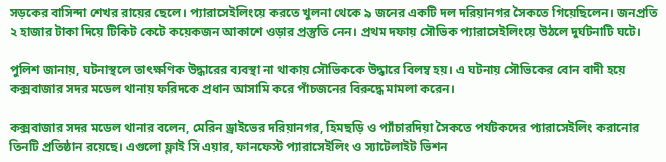সড়কের বাসিন্দা শেখর রায়ের ছেলে। প্যারাসেইলিংয়ে করতে খুলনা থেকে ৯ জনের একটি দল দরিয়ানগর সৈকতে গিয়েছিলেন। জনপ্রতি ২ হাজার টাকা দিয়ে টিকিট কেটে কয়েকজন আকাশে ওড়ার প্রস্তুতি নেন। প্রথম দফায় সৌভিক প্যারাসেইলিংয়ে উঠলে দুর্ঘটনাটি ঘটে।

পুলিশ জানায়, ঘটনাস্থলে তাৎক্ষণিক উদ্ধারের ব্যবস্থা না থাকায় সৌভিককে উদ্ধারে বিলম্ব হয়। এ ঘটনায় সৌভিকের বোন বাদী হয়ে কক্সবাজার সদর মডেল থানায় ফরিদকে প্রধান আসামি করে পাঁচজনের বিরুদ্ধে মামলা করেন।

কক্সবাজার সদর মডেল থানার বলেন, মেরিন ড্রাইভের দরিয়ানগর, হিমছড়ি ও প্যাঁচারদিয়া সৈকতে পর্যটকদের প্যারাসেইলিং করানোর তিনটি প্রতিষ্ঠান রয়েছে। এগুলো ফ্লাই সি এয়ার, ফানফেস্ট প্যারাসেইলিং ও স্যাটেলাইট ভিশন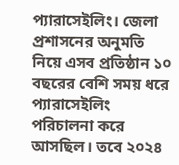প্যারাসেইলিং। জেলা প্রশাসনের অনুমতি নিয়ে এসব প্রতিষ্ঠান ১০ বছরের বেশি সময় ধরে প্যারাসেইলিং পরিচালনা করে আসছিল। তবে ২০২৪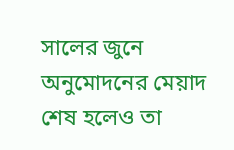সালের জুনে অনুমোদনের মেয়াদ শেষ হলেও তা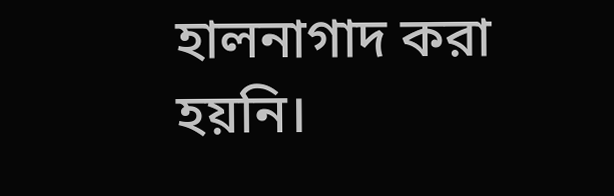হালনাগাদ করা হয়নি।